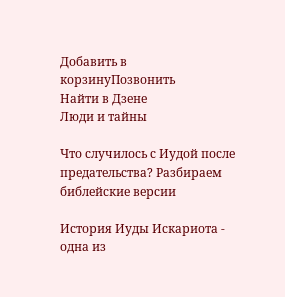Добавить в корзинуПозвонить
Найти в Дзене
Люди и тайны

Что случилось с Иудой после предательства? Разбираем библейские версии

История Иуды Искариота - одна из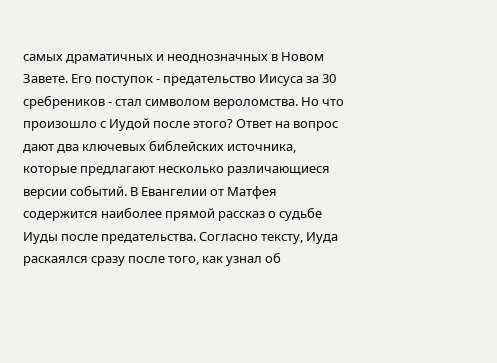самых драматичных и неоднозначных в Новом Завете. Его поступок - предательство Иисуса за 30 сребреников - стал символом вероломства. Но что произошло с Иудой после этого? Ответ на вопрос дают два ключевых библейских источника, которые предлагают несколько различающиеся версии событий. В Евангелии от Матфея содержится наиболее прямой рассказ о судьбе Иуды после предательства. Согласно тексту, Иуда раскаялся сразу после того, как узнал об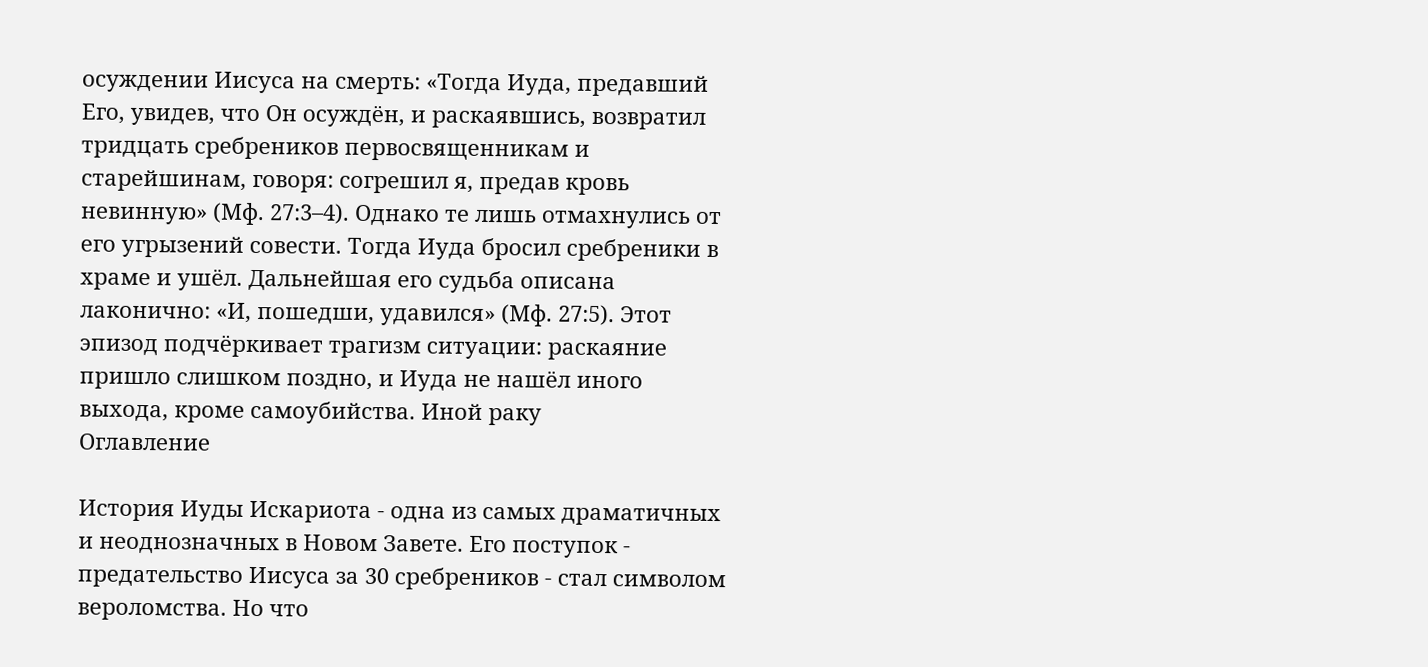осуждении Иисуса на смерть: «Тогда Иуда, предавший Его, увидев, что Он осуждён, и раскаявшись, возвратил тридцать сребреников первосвященникам и старейшинам, говоря: согрешил я, предав кровь невинную» (Мф. 27:3–4). Однако те лишь отмахнулись от его угрызений совести. Тогда Иуда бросил сребреники в храме и ушёл. Дальнейшая его судьба описана лаконично: «И, пошедши, удавился» (Мф. 27:5). Этот эпизод подчёркивает трагизм ситуации: раскаяние пришло слишком поздно, и Иуда не нашёл иного выхода, кроме самоубийства. Иной раку
Оглавление

История Иуды Искариота - одна из самых драматичных и неоднозначных в Новом Завете. Его поступок - предательство Иисуса за 30 сребреников - стал символом вероломства. Но что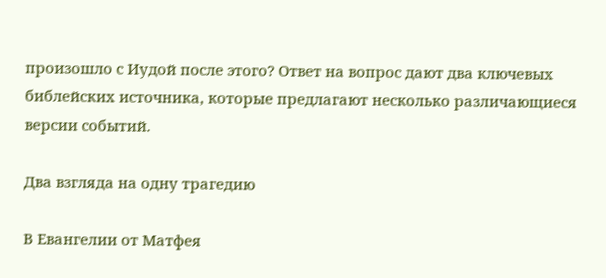произошло с Иудой после этого? Ответ на вопрос дают два ключевых библейских источника, которые предлагают несколько различающиеся версии событий.

Два взгляда на одну трагедию

В Евангелии от Матфея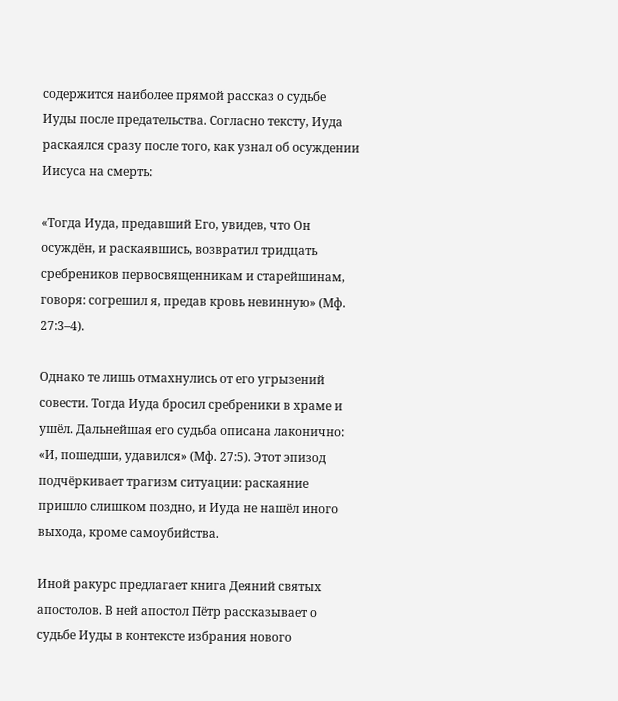содержится наиболее прямой рассказ о судьбе Иуды после предательства. Согласно тексту, Иуда раскаялся сразу после того, как узнал об осуждении Иисуса на смерть:

«Тогда Иуда, предавший Его, увидев, что Он осуждён, и раскаявшись, возвратил тридцать сребреников первосвященникам и старейшинам, говоря: согрешил я, предав кровь невинную» (Мф. 27:3–4).

Однако те лишь отмахнулись от его угрызений совести. Тогда Иуда бросил сребреники в храме и ушёл. Дальнейшая его судьба описана лаконично: «И, пошедши, удавился» (Мф. 27:5). Этот эпизод подчёркивает трагизм ситуации: раскаяние пришло слишком поздно, и Иуда не нашёл иного выхода, кроме самоубийства.

Иной ракурс предлагает книга Деяний святых апостолов. В ней апостол Пётр рассказывает о судьбе Иуды в контексте избрания нового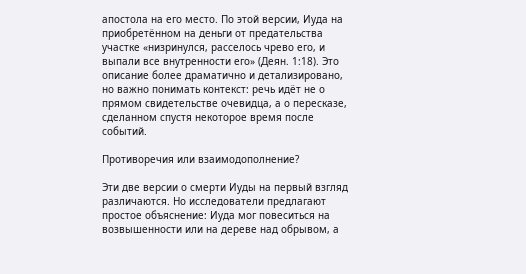апостола на его место. По этой версии, Иуда на приобретённом на деньги от предательства участке «низринулся, расселось чрево его, и выпали все внутренности его» (Деян. 1:18). Это описание более драматично и детализировано, но важно понимать контекст: речь идёт не о прямом свидетельстве очевидца, а о пересказе, сделанном спустя некоторое время после событий.

Противоречия или взаимодополнение?

Эти две версии о смерти Иуды на первый взгляд различаются. Но исследователи предлагают простое объяснение: Иуда мог повеситься на возвышенности или на дереве над обрывом, а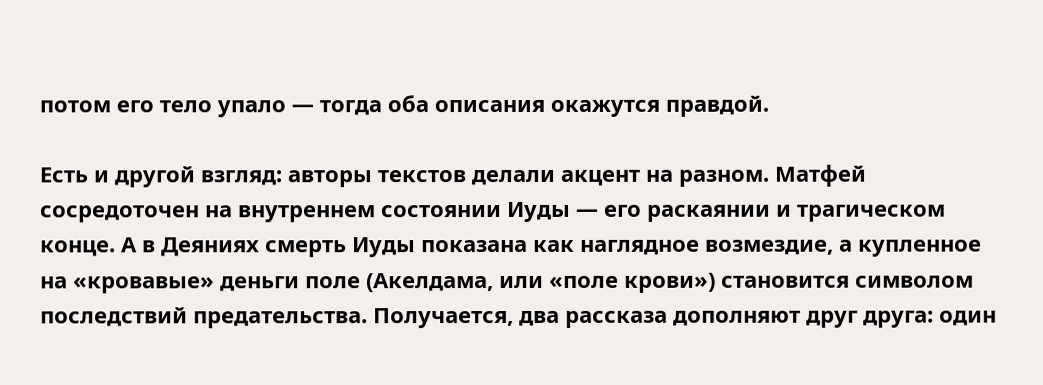потом его тело упало — тогда оба описания окажутся правдой.

Есть и другой взгляд: авторы текстов делали акцент на разном. Матфей сосредоточен на внутреннем состоянии Иуды — его раскаянии и трагическом конце. А в Деяниях смерть Иуды показана как наглядное возмездие, а купленное на «кровавые» деньги поле (Акелдама, или «поле крови») становится символом последствий предательства. Получается, два рассказа дополняют друг друга: один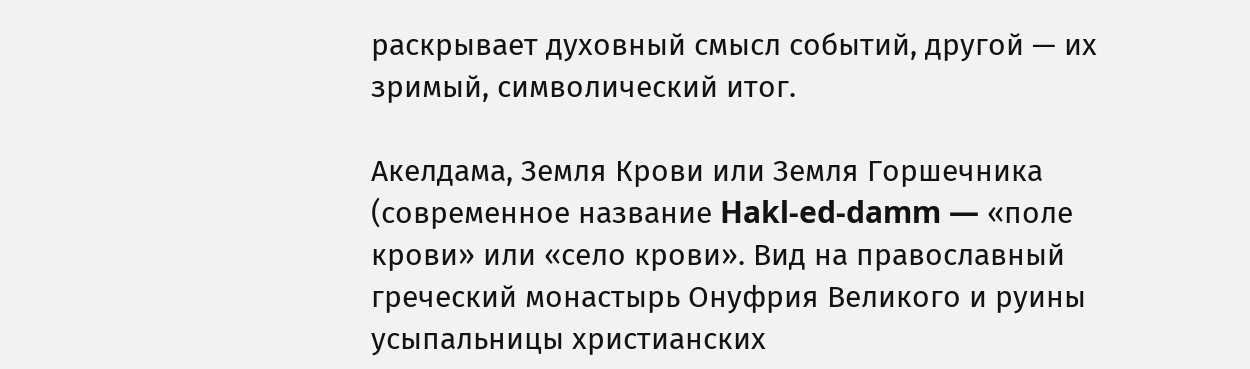раскрывает духовный смысл событий, другой — их зримый, символический итог.

Акелдама, Земля Крови или Земля Горшечника (современное название Hakl-ed-damm — «поле крови» или «село крови». Вид на православный греческий монастырь Онуфрия Великого и руины усыпальницы христианских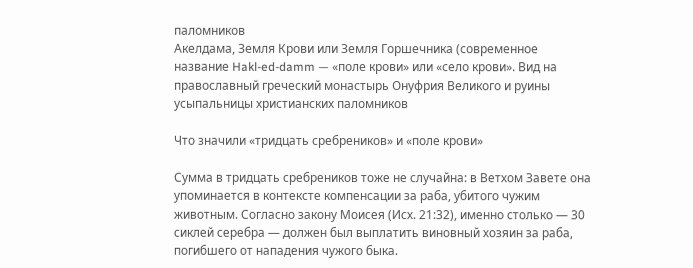паломников
Акелдама, Земля Крови или Земля Горшечника (современное название Hakl-ed-damm — «поле крови» или «село крови». Вид на православный греческий монастырь Онуфрия Великого и руины усыпальницы христианских паломников

Что значили «тридцать сребреников» и «поле крови»

Сумма в тридцать сребреников тоже не случайна: в Ветхом Завете она упоминается в контексте компенсации за раба, убитого чужим животным. Согласно закону Моисея (Исх. 21:32), именно столько — 30 сиклей серебра — должен был выплатить виновный хозяин за раба, погибшего от нападения чужого быка.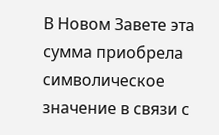В Новом Завете эта сумма приобрела символическое значение в связи с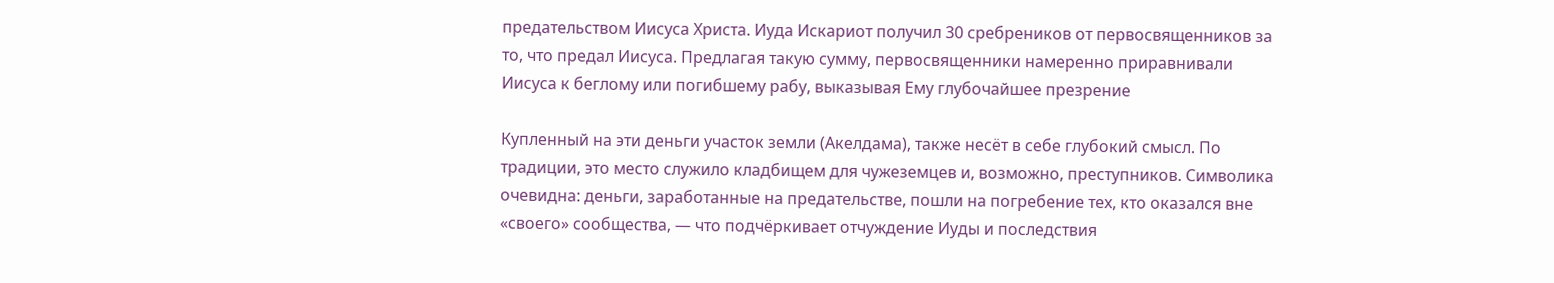предательством Иисуса Христа. Иуда Искариот получил 30 сребреников от первосвященников за то, что предал Иисуса. Предлагая такую сумму, первосвященники намеренно приравнивали Иисуса к беглому или погибшему рабу, выказывая Ему глубочайшее презрение

Купленный на эти деньги участок земли (Акелдама), также несёт в себе глубокий смысл. По традиции, это место служило кладбищем для чужеземцев и, возможно, преступников. Символика очевидна: деньги, заработанные на предательстве, пошли на погребение тех, кто оказался вне «своего» сообщества, — что подчёркивает отчуждение Иуды и последствия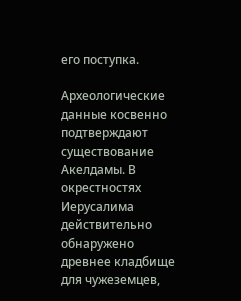его поступка.

Археологические данные косвенно подтверждают существование Акелдамы. В окрестностях Иерусалима действительно обнаружено древнее кладбище для чужеземцев,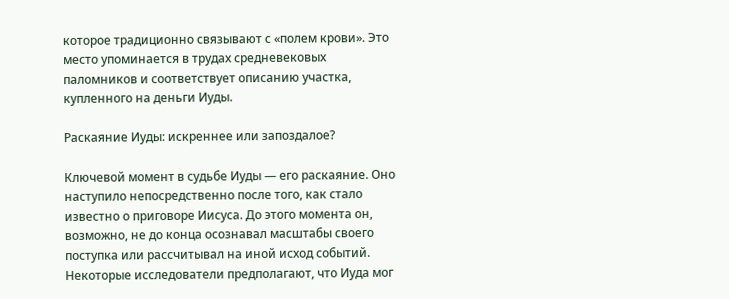которое традиционно связывают с «полем крови». Это место упоминается в трудах средневековых паломников и соответствует описанию участка, купленного на деньги Иуды.

Раскаяние Иуды: искреннее или запоздалое?

Ключевой момент в судьбе Иуды — его раскаяние. Оно наступило непосредственно после того, как стало известно о приговоре Иисуса. До этого момента он, возможно, не до конца осознавал масштабы своего поступка или рассчитывал на иной исход событий. Некоторые исследователи предполагают, что Иуда мог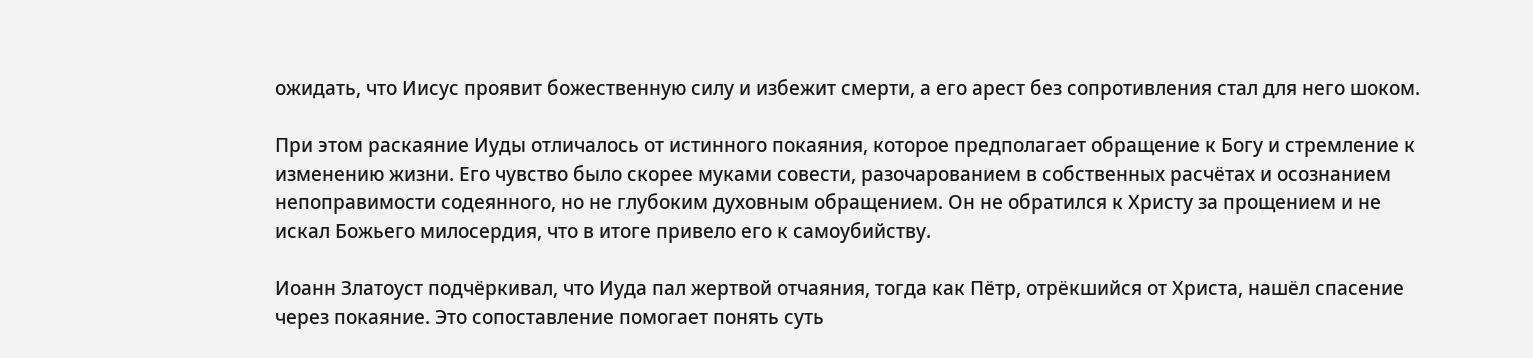ожидать, что Иисус проявит божественную силу и избежит смерти, а его арест без сопротивления стал для него шоком.

При этом раскаяние Иуды отличалось от истинного покаяния, которое предполагает обращение к Богу и стремление к изменению жизни. Его чувство было скорее муками совести, разочарованием в собственных расчётах и осознанием непоправимости содеянного, но не глубоким духовным обращением. Он не обратился к Христу за прощением и не искал Божьего милосердия, что в итоге привело его к самоубийству.

Иоанн Златоуст подчёркивал, что Иуда пал жертвой отчаяния, тогда как Пётр, отрёкшийся от Христа, нашёл спасение через покаяние. Это сопоставление помогает понять суть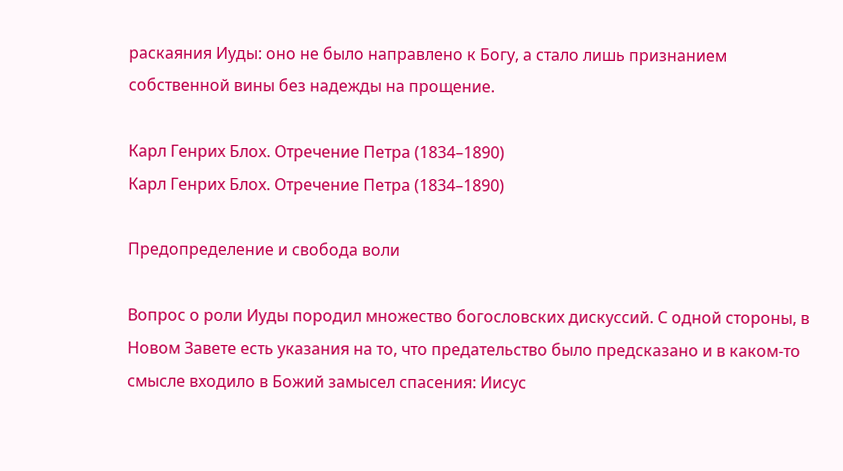раскаяния Иуды: оно не было направлено к Богу, а стало лишь признанием собственной вины без надежды на прощение.

Карл Генрих Блох. Отречение Петра (1834–1890)
Карл Генрих Блох. Отречение Петра (1834–1890)

Предопределение и свобода воли

Вопрос о роли Иуды породил множество богословских дискуссий. С одной стороны, в Новом Завете есть указания на то, что предательство было предсказано и в каком‑то смысле входило в Божий замысел спасения: Иисус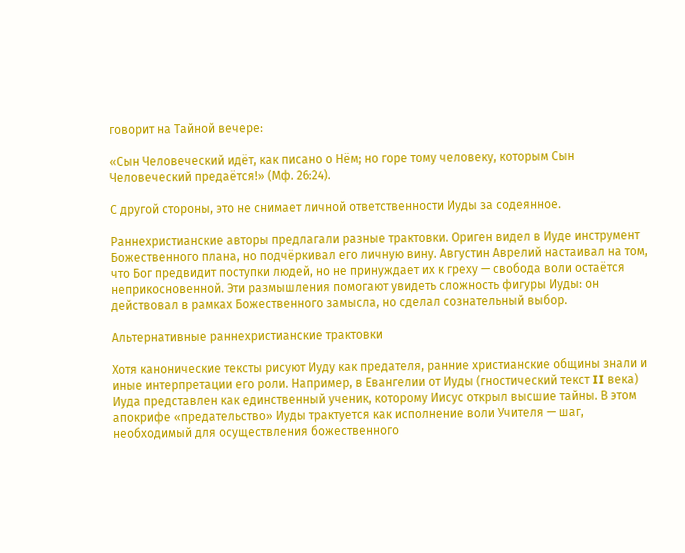говорит на Тайной вечере:

«Сын Человеческий идёт, как писано о Нём; но горе тому человеку, которым Сын Человеческий предаётся!» (Мф. 26:24).

С другой стороны, это не снимает личной ответственности Иуды за содеянное.

Раннехристианские авторы предлагали разные трактовки. Ориген видел в Иуде инструмент Божественного плана, но подчёркивал его личную вину. Августин Аврелий настаивал на том, что Бог предвидит поступки людей, но не принуждает их к греху — свобода воли остаётся неприкосновенной. Эти размышления помогают увидеть сложность фигуры Иуды: он действовал в рамках Божественного замысла, но сделал сознательный выбор.

Альтернативные раннехристианские трактовки

Хотя канонические тексты рисуют Иуду как предателя, ранние христианские общины знали и иные интерпретации его роли. Например, в Евангелии от Иуды (гностический текст II века) Иуда представлен как единственный ученик, которому Иисус открыл высшие тайны. В этом апокрифе «предательство» Иуды трактуется как исполнение воли Учителя — шаг, необходимый для осуществления божественного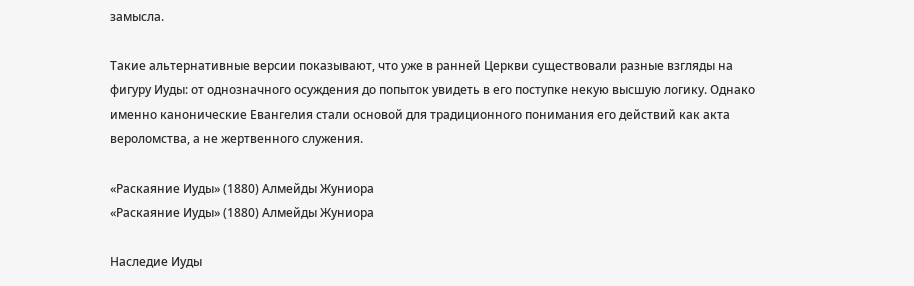замысла.

Такие альтернативные версии показывают, что уже в ранней Церкви существовали разные взгляды на фигуру Иуды: от однозначного осуждения до попыток увидеть в его поступке некую высшую логику. Однако именно канонические Евангелия стали основой для традиционного понимания его действий как акта вероломства, а не жертвенного служения.

«Раскаяние Иуды» (1880) Алмейды Жуниора
«Раскаяние Иуды» (1880) Алмейды Жуниора

Наследие Иуды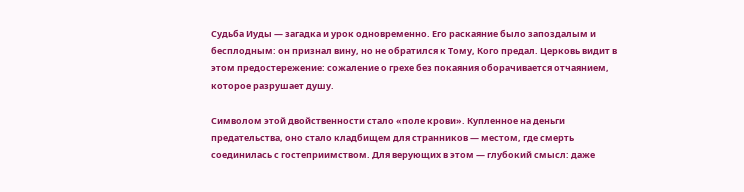Судьба Иуды — загадка и урок одновременно. Его раскаяние было запоздалым и бесплодным: он признал вину, но не обратился к Тому, Кого предал. Церковь видит в этом предостережение: сожаление о грехе без покаяния оборачивается отчаянием, которое разрушает душу.

Символом этой двойственности стало «поле крови». Купленное на деньги предательства, оно стало кладбищем для странников — местом, где смерть соединилась с гостеприимством. Для верующих в этом — глубокий смысл: даже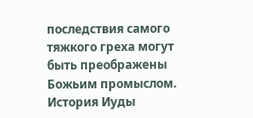последствия самого тяжкого греха могут быть преображены Божьим промыслом. История Иуды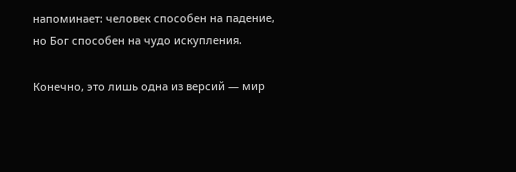напоминает: человек способен на падение, но Бог способен на чудо искупления.

Конечно, это лишь одна из версий — мир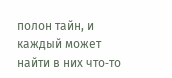полон тайн, и каждый может найти в них что‑то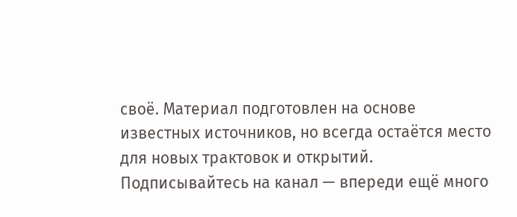своё. Материал подготовлен на основе известных источников, но всегда остаётся место для новых трактовок и открытий. Подписывайтесь на канал — впереди ещё много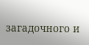загадочного и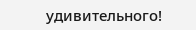удивительного!